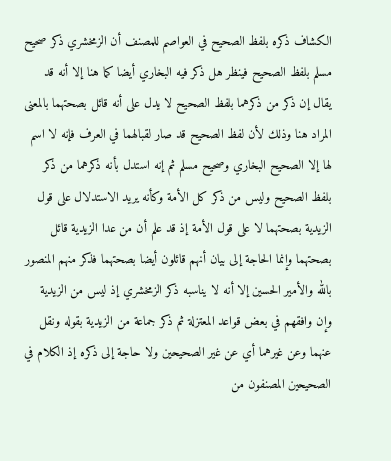الكشاف ذكره بلفظ الصحيح في العواصم للمصنف أن الزمخشري ذكر صحيح مسلم بلفظ الصحيح فينظر هل ذكر فيه البخاري أيضا كما هنا إلا أنه قد يقال إن ذكر من ذكرهما بلفظ الصحيح لا يدل على أنه قائل بصحتهما بالمعنى المراد هنا وذلك لأن لفظ الصحيح قد صار لقبالهما في العرف فإنه لا اسم لها إلا الصحيح البخاري وصحيح مسلم ثم إنه استدل بأنه ذكرهما من ذكر بلفظ الصحيح وليس من ذكر كل الأمة وكأنه يريد الاستدلال على قول الزيدية بصحتهما لا على قول الأمة إذ قد علم أن من عدا الزيدية قائل بصحتهما وإنما الحاجة إلى بيان أنهم قائلون أيضا بصحتهما فذكر منهم المنصور بالله والأمير الحسين إلا أنه لا يناسبه ذكر الزمخشري إذ ليس من الزيدية وإن وافقهم في بعض قواعد المعتزلة ثم ذكر جماعة من الزيدية بقوله ونقل عنهما وعن غيرهما أي عن غير الصحيحين ولا حاجة إلى ذكره إذ الكلام في الصحيحين المصنفون من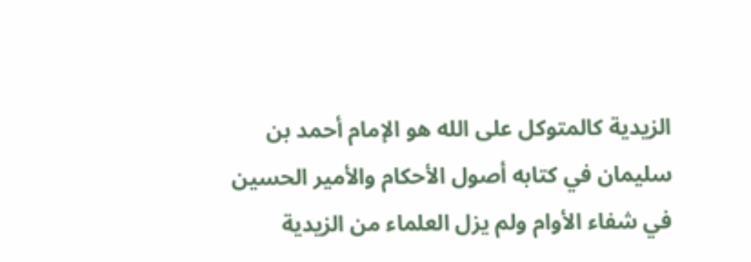الزيدية كالمتوكل على الله هو الإمام أحمد بن سليمان في كتابه أصول الأحكام والأمير الحسين في شفاء الأوام ولم يزل العلماء من الزيدية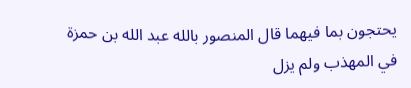يحتجون بما فيهما قال المنصور بالله عبد الله بن حمزة في المهذب ولم يزل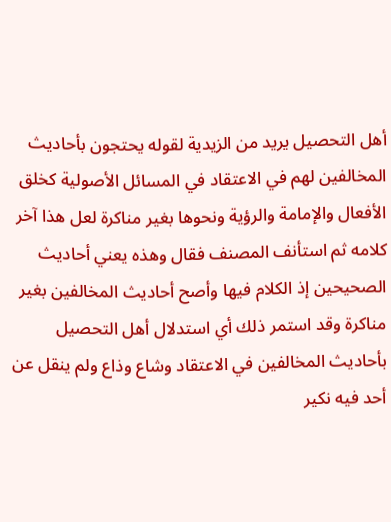أهل التحصيل يريد من الزيدية لقوله يحتجون بأحاديث المخالفين لهم في الاعتقاد في المسائل الأصولية كخلق الأفعال والإمامة والرؤية ونحوها بغير مناكرة لعل هذا آخر كلامه ثم استأنف المصنف فقال وهذه يعني أحاديث الصحيحين إذ الكلام فيها وأصح أحاديث المخالفين بغير مناكرة وقد استمر ذلك أي استدلال أهل التحصيل بأحاديث المخالفين في الاعتقاد وشاع وذاع ولم ينقل عن أحد فيه نكير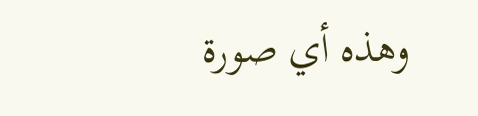وهذه أي صورة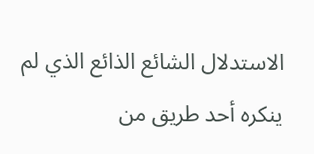الاستدلال الشائع الذائع الذي لم ينكره أحد طريق من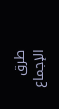طرق الإجماع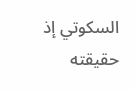السكوتي إذ حقيقته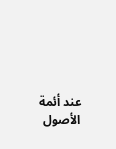عند أئمة الأصول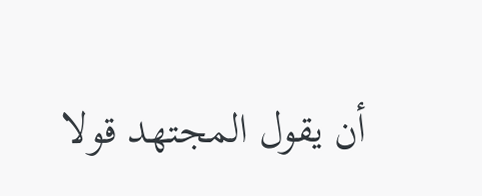أن يقول المجتهد قولا